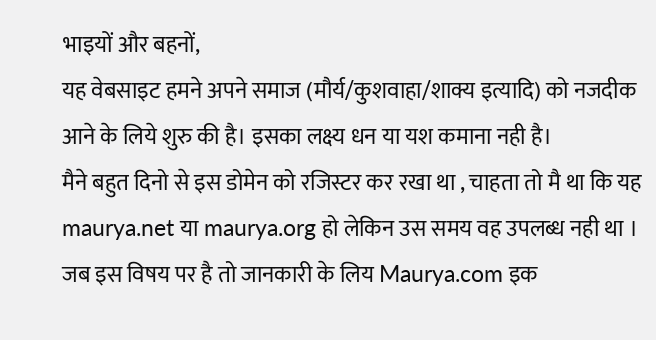भाइयों और बहनों,
यह वेबसाइट हमने अपने समाज (मौर्य/कुशवाहा/शाक्य इत्यादि) को नजदीक आने के लिये शुरु की है। इसका लक्ष्य धन या यश कमाना नही है।
मैने बहुत दिनो से इस डोमेन को रजिस्टर कर रखा था , चाहता तो मै था कि यह maurya.net या maurya.org हो लेकिन उस समय वह उपलब्ध नही था । जब इस विषय पर है तो जानकारी के लिय Maurya.com इक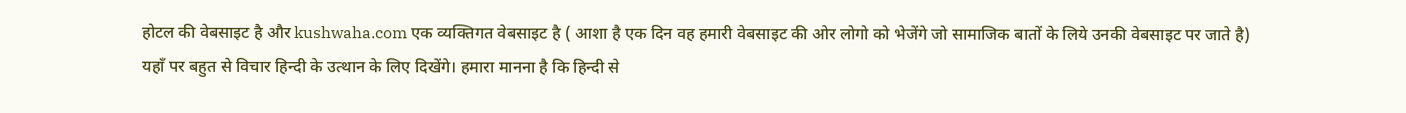होटल की वेबसाइट है और kushwaha.com एक व्यक्तिगत वेबसाइट है ( आशा है एक दिन वह हमारी वेबसाइट की ओर लोगो को भेजेंगे जो सामाजिक बातों के लिये उनकी वेबसाइट पर जाते है)
यहाँ पर बहुत से विचार हिन्दी के उत्थान के लिए दिखेंगे। हमारा मानना है कि हिन्दी से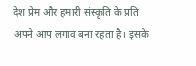देश प्रेम और हमारी संस्कृति के प्रति अपने आप लगाव बना रहता है। इसके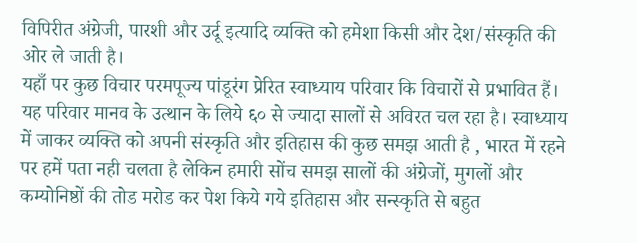विपिरीत अंग्रेजी, पारशी और उर्दू इत्यादि व्यक्ति को हमेशा किसी और देश/संस्कृति की ओर ले जाती है।
यहाँ पर कुछ विचार परमपूज्य पांडूरंग प्रेरित स्वाध्याय परिवार कि विचारों से प्रभावित हैं। यह परिवार मानव के उत्थान के लिये ६० से ज्यादा सालों से अविरत चल रहा है। स्वाध्याय में जाकर व्यक्ति को अपनी संस्कृति और इतिहास की कुछ समझ आती है , भारत में रहने पर हमें पता नही चलता है लेकिन हमारी सोंच समझ सालों की अंग्रेजों, मुगलों और कम्योनिष्ठों की तोड मरोड कर पेश किये गये इतिहास और सन्स्कृति से बहुत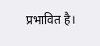प्रभावित है।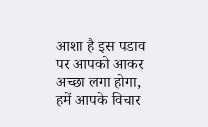आशा है इस पडाव पर आपको आकर अच्छा लगा होगा, हमें आपके विचार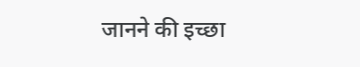जानने की इच्छा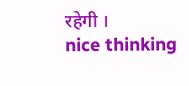रहेगी ।
nice thinking